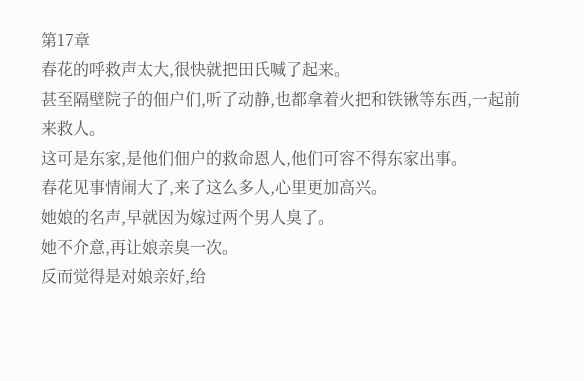第17章
春花的呼救声太大,很快就把田氏喊了起来。
甚至隔壁院子的佃户们,听了动静,也都拿着火把和铁锹等东西,一起前来救人。
这可是东家,是他们佃户的救命恩人,他们可容不得东家出事。
春花见事情闹大了,来了这么多人,心里更加高兴。
她娘的名声,早就因为嫁过两个男人臭了。
她不介意,再让娘亲臭一次。
反而觉得是对娘亲好,给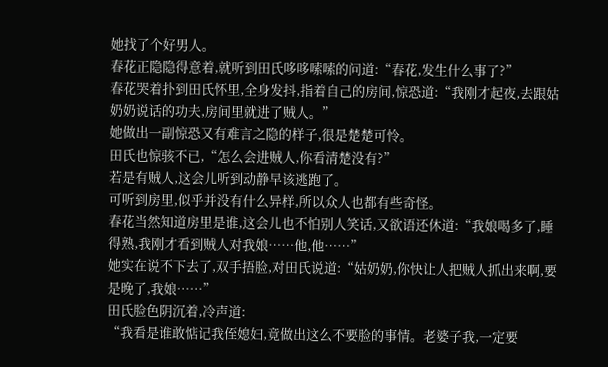她找了个好男人。
春花正隐隐得意着,就听到田氏哆哆嗦嗦的问道:“春花,发生什么事了?”
春花哭着扑到田氏怀里,全身发抖,指着自己的房间,惊恐道:“我刚才起夜,去跟姑奶奶说话的功夫,房间里就进了贼人。”
她做出一副惊恐又有难言之隐的样子,很是楚楚可怜。
田氏也惊骇不已,“怎么会进贼人,你看清楚没有?”
若是有贼人,这会儿听到动静早该逃跑了。
可听到房里,似乎并没有什么异样,所以众人也都有些奇怪。
春花当然知道房里是谁,这会儿也不怕别人笑话,又欲语还休道:“我娘喝多了,睡得熟,我刚才看到贼人对我娘……他,他……”
她实在说不下去了,双手捂脸,对田氏说道:“姑奶奶,你快让人把贼人抓出来啊,要是晚了,我娘……”
田氏脸色阴沉着,冷声道:
“我看是谁敢惦记我侄媳妇,竟做出这么不要脸的事情。老婆子我,一定要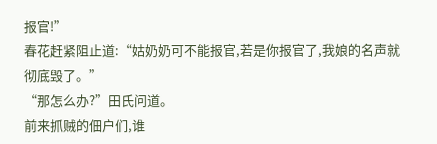报官!”
春花赶紧阻止道:“姑奶奶可不能报官,若是你报官了,我娘的名声就彻底毁了。”
“那怎么办?”田氏问道。
前来抓贼的佃户们,谁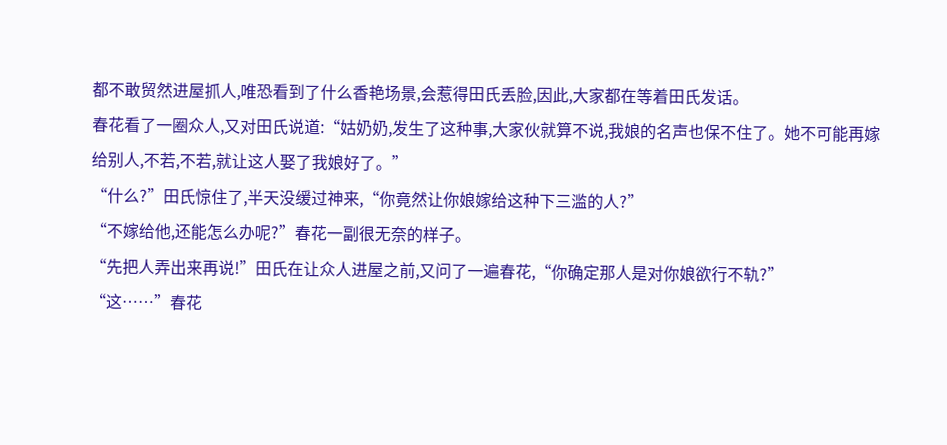都不敢贸然进屋抓人,唯恐看到了什么香艳场景,会惹得田氏丢脸,因此,大家都在等着田氏发话。
春花看了一圈众人,又对田氏说道:“姑奶奶,发生了这种事,大家伙就算不说,我娘的名声也保不住了。她不可能再嫁给别人,不若,不若,就让这人娶了我娘好了。”
“什么?”田氏惊住了,半天没缓过神来,“你竟然让你娘嫁给这种下三滥的人?”
“不嫁给他,还能怎么办呢?”春花一副很无奈的样子。
“先把人弄出来再说!”田氏在让众人进屋之前,又问了一遍春花,“你确定那人是对你娘欲行不轨?”
“这……”春花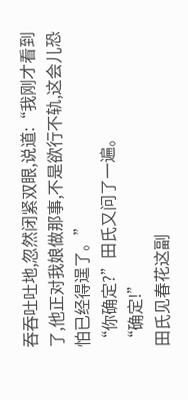吞吞吐吐地,忽然闭紧双眼,说道:“我刚才看到了,他正对我娘做那事,不是欲行不轨,这会儿恐怕已经得逞了。”
“你确定?”田氏又问了一遍。
“确定!”
田氏见春花这副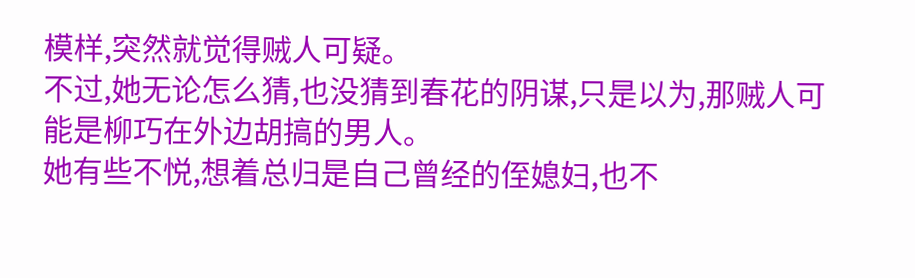模样,突然就觉得贼人可疑。
不过,她无论怎么猜,也没猜到春花的阴谋,只是以为,那贼人可能是柳巧在外边胡搞的男人。
她有些不悦,想着总归是自己曾经的侄媳妇,也不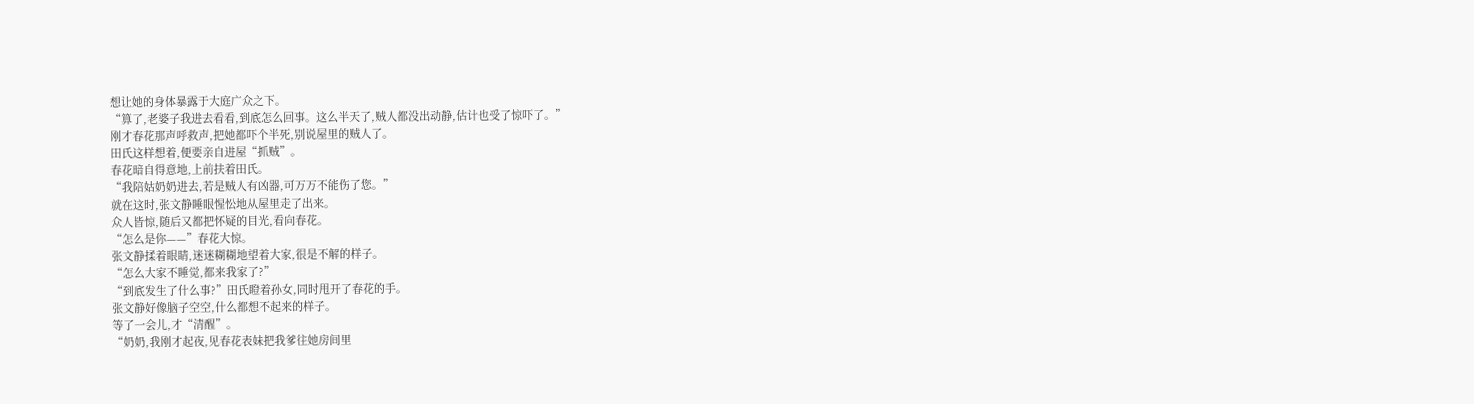想让她的身体暴露于大庭广众之下。
“算了,老婆子我进去看看,到底怎么回事。这么半天了,贼人都没出动静,估计也受了惊吓了。”
刚才春花那声呼救声,把她都吓个半死,别说屋里的贼人了。
田氏这样想着,便要亲自进屋“抓贼”。
春花暗自得意地,上前扶着田氏。
“我陪姑奶奶进去,若是贼人有凶器,可万万不能伤了您。”
就在这时,张文静睡眼惺忪地从屋里走了出来。
众人皆惊,随后又都把怀疑的目光,看向春花。
“怎么是你——”春花大惊。
张文静揉着眼睛,迷迷糊糊地望着大家,很是不解的样子。
“怎么大家不睡觉,都来我家了?”
“到底发生了什么事?”田氏瞪着孙女,同时甩开了春花的手。
张文静好像脑子空空,什么都想不起来的样子。
等了一会儿,才“清醒”。
“奶奶,我刚才起夜,见春花表妹把我爹往她房间里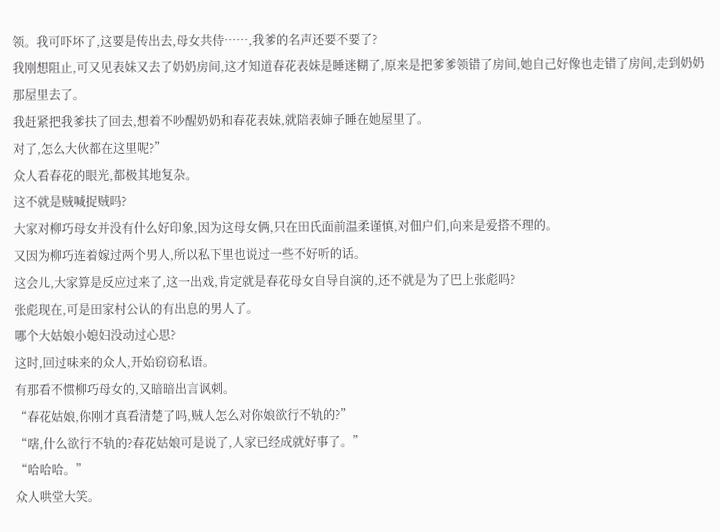领。我可吓坏了,这要是传出去,母女共侍……,我爹的名声还要不要了?
我刚想阻止,可又见表妹又去了奶奶房间,这才知道春花表妹是睡迷糊了,原来是把爹爹领错了房间,她自己好像也走错了房间,走到奶奶那屋里去了。
我赶紧把我爹扶了回去,想着不吵醒奶奶和春花表妹,就陪表婶子睡在她屋里了。
对了,怎么大伙都在这里呢?”
众人看春花的眼光,都极其地复杂。
这不就是贼喊捉贼吗?
大家对柳巧母女并没有什么好印象,因为这母女俩,只在田氏面前温柔谨慎,对佃户们,向来是爱搭不理的。
又因为柳巧连着嫁过两个男人,所以私下里也说过一些不好听的话。
这会儿,大家算是反应过来了,这一出戏,肯定就是春花母女自导自演的,还不就是为了巴上张彪吗?
张彪现在,可是田家村公认的有出息的男人了。
哪个大姑娘小媳妇没动过心思?
这时,回过味来的众人,开始窃窃私语。
有那看不惯柳巧母女的,又暗暗出言讽刺。
“春花姑娘,你刚才真看清楚了吗,贼人怎么对你娘欲行不轨的?”
“嗐,什么欲行不轨的?春花姑娘可是说了,人家已经成就好事了。”
“哈哈哈。”
众人哄堂大笑。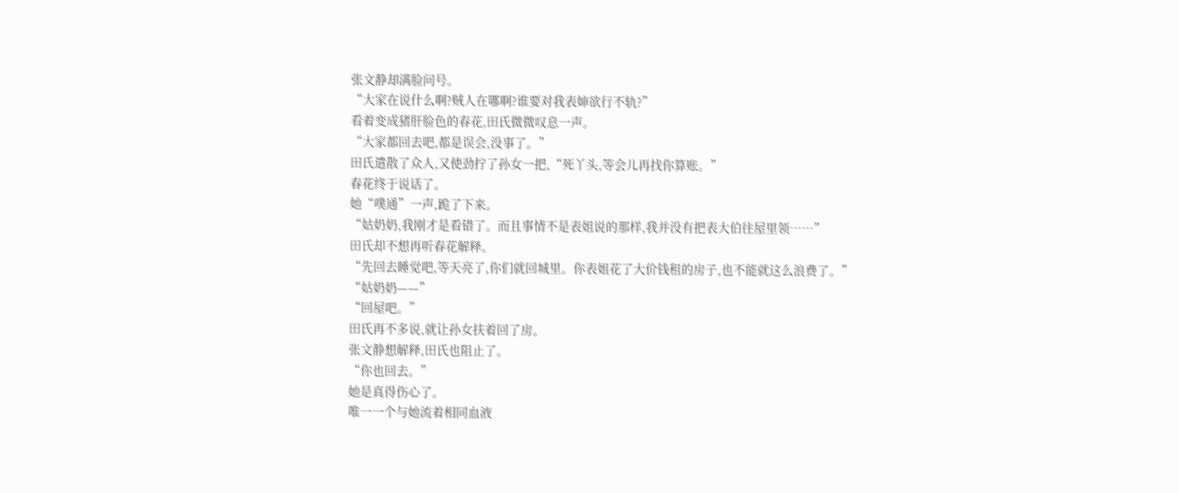张文静却满脸问号。
“大家在说什么啊?贼人在哪啊?谁要对我表婶欲行不轨?”
看着变成猪肝脸色的春花,田氏微微叹息一声。
“大家都回去吧,都是误会,没事了。”
田氏遣散了众人,又使劲拧了孙女一把,“死丫头,等会儿再找你算账。”
春花终于说话了。
她“噗通”一声,跪了下来。
“姑奶奶,我刚才是看错了。而且事情不是表姐说的那样,我并没有把表大伯往屋里领……”
田氏却不想再听春花解释。
“先回去睡觉吧,等天亮了,你们就回城里。你表姐花了大价钱租的房子,也不能就这么浪费了。”
“姑奶奶——”
“回屋吧。”
田氏再不多说,就让孙女扶着回了房。
张文静想解释,田氏也阻止了。
“你也回去。”
她是真得伤心了。
唯一一个与她流着相同血液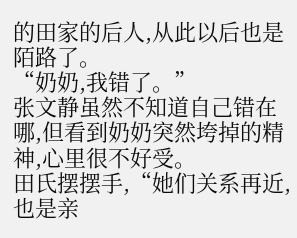的田家的后人,从此以后也是陌路了。
“奶奶,我错了。”
张文静虽然不知道自己错在哪,但看到奶奶突然垮掉的精神,心里很不好受。
田氏摆摆手,“她们关系再近,也是亲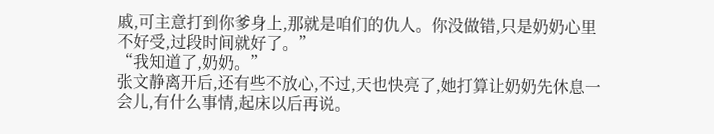戚,可主意打到你爹身上,那就是咱们的仇人。你没做错,只是奶奶心里不好受,过段时间就好了。”
“我知道了,奶奶。”
张文静离开后,还有些不放心,不过,天也快亮了,她打算让奶奶先休息一会儿,有什么事情,起床以后再说。